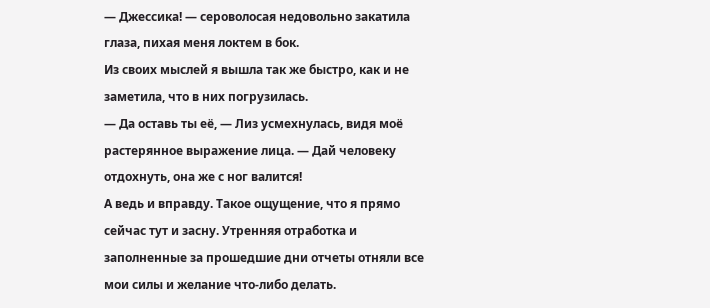— Джессика! — сероволосая недовольно закатила глаза, пихая меня локтем в бок.
Из своих мыслей я вышла так же быстро, как и не заметила, что в них погрузилась.
— Да оставь ты её, — Лиз усмехнулась, видя моё растерянное выражение лица. — Дай человеку отдохнуть, она же с ног валится!
А ведь и вправду. Такое ощущение, что я прямо сейчас тут и засну. Утренняя отработка и заполненные за прошедшие дни отчеты отняли все мои силы и желание что-либо делать.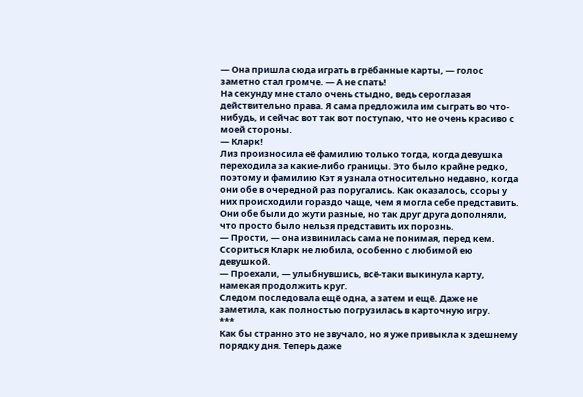— Она пришла сюда играть в грёбанные карты, — голос заметно стал громче. — А не спать!
На секунду мне стало очень стыдно, ведь сероглазая действительно права. Я сама предложила им сыграть во что-нибудь, и сейчас вот так вот поступаю, что не очень красиво с моей стороны.
— Кларк!
Лиз произносила её фамилию только тогда, когда девушка переходила за какие-либо границы. Это было крайне редко, поэтому и фамилию Кэт я узнала относительно недавно, когда они обе в очередной раз поругались. Как оказалось, ссоры у них происходили гораздо чаще, чем я могла себе представить. Они обе были до жути разные, но так друг друга дополняли, что просто было нельзя представить их порознь.
— Прости, — она извинилась сама не понимая, перед кем.
Ссориться Кларк не любила, особенно с любимой ею девушкой.
— Проехали, — улыбнувшись, всё-таки выкинула карту, намекая продолжить круг.
Следом последовала ещё одна, а затем и ещё. Даже не заметила, как полностью погрузилась в карточную игру.
***
Как бы странно это не звучало, но я уже привыкла к здешнему порядку дня. Теперь даже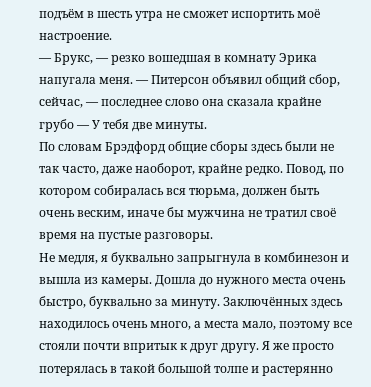подъём в шесть утра не сможет испортить моё настроение.
— Брукс, — резко вошедшая в комнату Эрика напугала меня. — Питерсон объявил общий сбор, сейчас, — последнее слово она сказала крайне грубо — У тебя две минуты.
По словам Брэдфорд общие сборы здесь были не так часто, даже наоборот, крайне редко. Повод, по котором собиралась вся тюрьма, должен быть очень веским, иначе бы мужчина не тратил своё время на пустые разговоры.
Не медля, я буквально запрыгнула в комбинезон и вышла из камеры. Дошла до нужного места очень быстро, буквально за минуту. Заключённых здесь находилось очень много, а места мало, поэтому все стояли почти впритык к друг другу. Я же просто потерялась в такой большой толпе и растерянно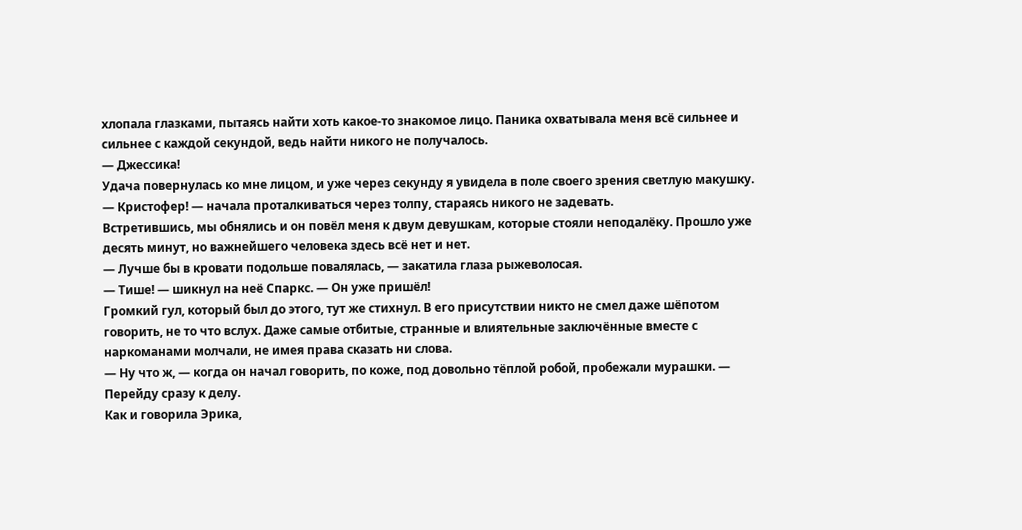хлопала глазками, пытаясь найти хоть какое-то знакомое лицо. Паника охватывала меня всё сильнее и сильнее с каждой секундой, ведь найти никого не получалось.
— Джессика!
Удача повернулась ко мне лицом, и уже через секунду я увидела в поле своего зрения светлую макушку.
— Кристофер! — начала проталкиваться через толпу, стараясь никого не задевать.
Встретившись, мы обнялись и он повёл меня к двум девушкам, которые стояли неподалёку. Прошло уже десять минут, но важнейшего человека здесь всё нет и нет.
— Лучше бы в кровати подольше повалялась, — закатила глаза рыжеволосая.
— Тише! — шикнул на неё Спаркс. — Он уже пришёл!
Громкий гул, который был до этого, тут же стихнул. В его присутствии никто не смел даже шёпотом говорить, не то что вслух. Даже самые отбитые, странные и влиятельные заключённые вместе с наркоманами молчали, не имея права сказать ни слова.
— Ну что ж, — когда он начал говорить, по коже, под довольно тёплой робой, пробежали мурашки. — Перейду сразу к делу.
Как и говорила Эрика,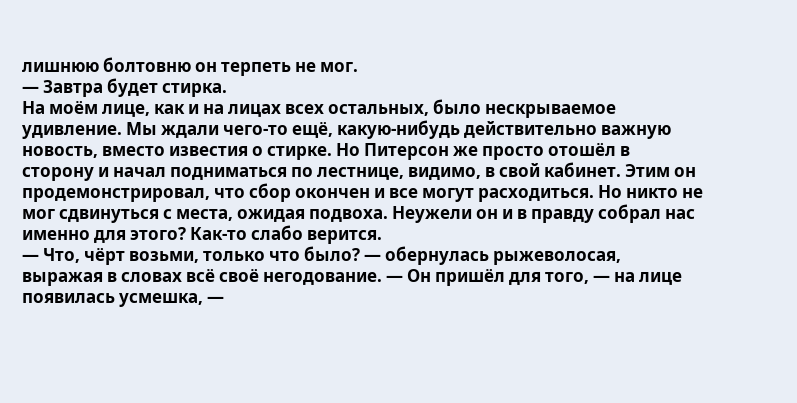лишнюю болтовню он терпеть не мог.
— Завтра будет стирка.
На моём лице, как и на лицах всех остальных, было нескрываемое удивление. Мы ждали чего-то ещё, какую-нибудь действительно важную новость, вместо известия о стирке. Но Питерсон же просто отошёл в сторону и начал подниматься по лестнице, видимо, в свой кабинет. Этим он продемонстрировал, что сбор окончен и все могут расходиться. Но никто не мог сдвинуться с места, ожидая подвоха. Неужели он и в правду собрал нас именно для этого? Как-то слабо верится.
— Что, чёрт возьми, только что было? — обернулась рыжеволосая, выражая в словах всё своё негодование. — Он пришёл для того, — на лице появилась усмешка, —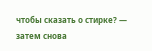чтобы сказать о стирке? — затем снова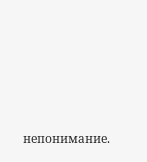непонимание.